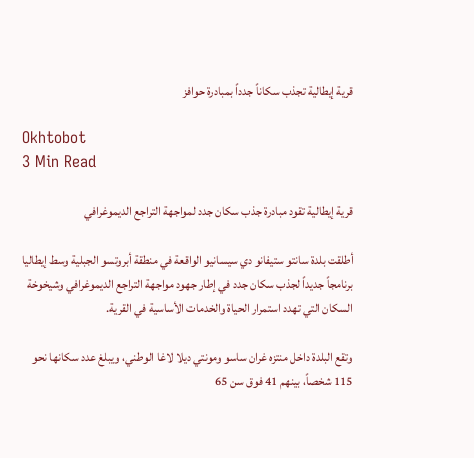قرية إيطالية تجذب سكاناً جدداً بمبادرة حوافز

Okhtobot
3 Min Read

قرية إيطالية تقود مبادرة جذب سكان جدد لمواجهة التراجع الديموغرافي

أطلقت بلدة سانتو ستيفانو دي سيسانيو الواقعة في منطقة أبروتسو الجبلية وسط إيطاليا برنامجاً جديداً لجذب سكان جدد في إطار جهود مواجهة التراجع الديموغرافي وشيخوخة السكان التي تهدد استمرار الحياة والخدمات الأساسية في القرية.

وتقع البلدة داخل منتزه غران ساسو ومونتي ديلا لاغا الوطني، ويبلغ عدد سكانها نحو 115 شخصاً، بينهم 41 فوق سن 65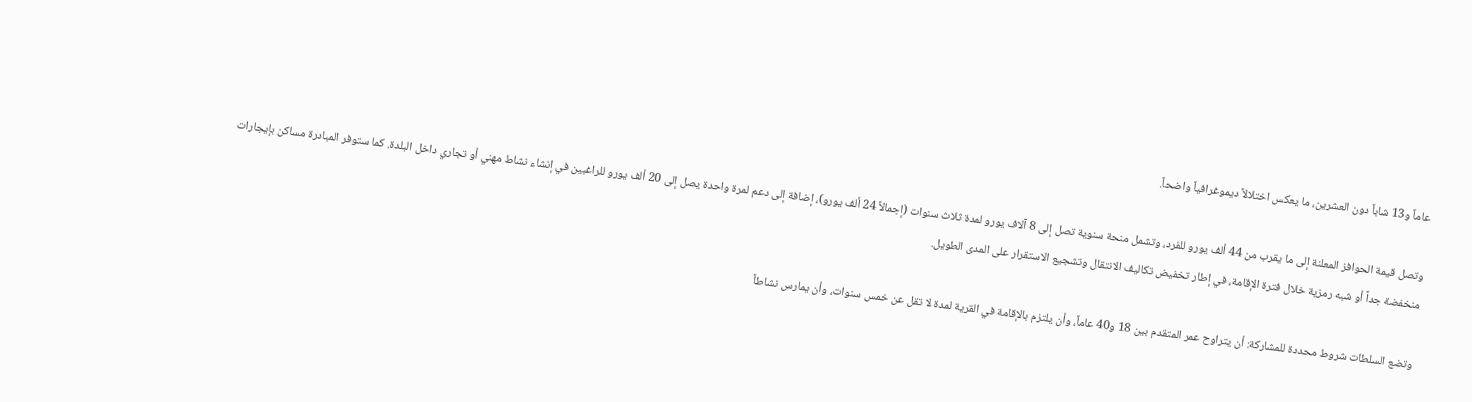عاماً و13 شاباً دون العشرين، ما يعكس اختلالاً ديموغرافياً واضحاً.

وتصل قيمة الحوافز المعلنة إلى ما يقرب من 44 ألف يورو للفرد، وتشمل منحة سنوية تصل إلى 8 آلاف يورو لمدة ثلاث سنوات (إجمالاً 24 ألف يورو)، إضافة إلى دعم لمرة واحدة يصل إلى 20 ألف يورو للراغبين في إنشاء نشاط مهني أو تجاري داخل البلدة. كما ستوفر المبادرة مساكن بإيجارات منخفضة جداً أو شبه رمزية خلال فترة الإقامة، في إطار تخفيض تكاليف الانتقال وتشجيع الاستقرار على المدى الطويل.

وتضع السلطات شروط محددة للمشاركة: أن يتراوح عمر المتقدم بين 18 و40 عاماً، وأن يلتزم بالإقامة في القرية لمدة لا تقل عن خمس سنوات، وأن يمارس نشاطاً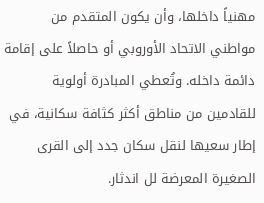مهنياً داخلها، وأن يكون المتقدم من مواطني الاتحاد الأوروبي أو حاصلاً على إقامة دائمة داخله. وتُعطي المبادرة أولوية للقادمين من مناطق أكثر كثافة سكانية، في إطار سعيها لنقل سكان جدد إلى القرى الصغيرة المعرضة لل اندثار.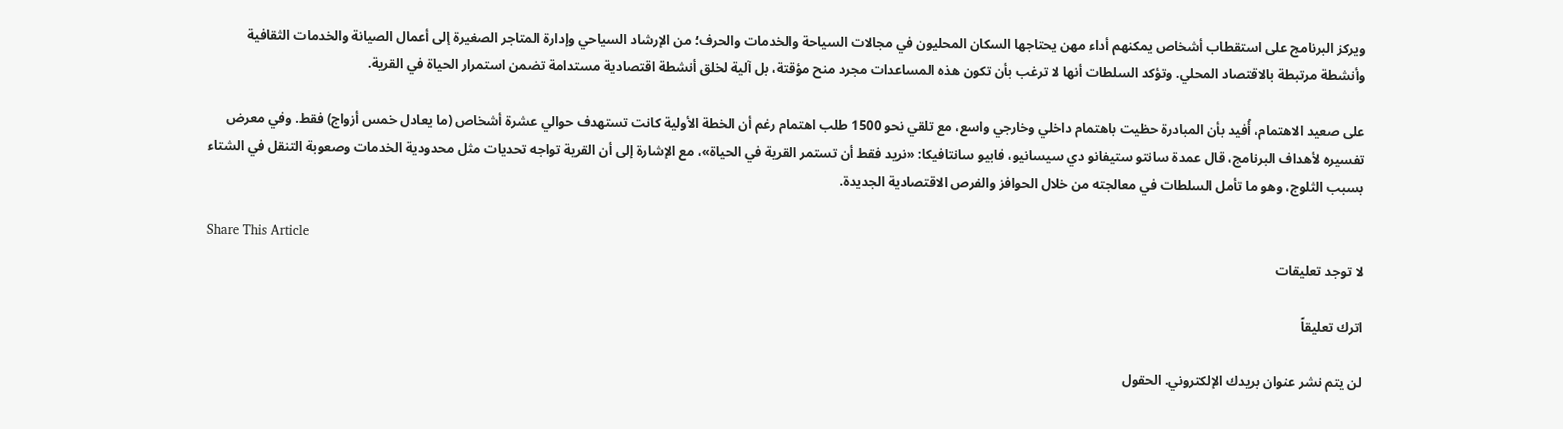ويركز البرنامج على استقطاب أشخاص يمكنهم أداء مهن يحتاجها السكان المحليون في مجالات السياحة والخدمات والحرف؛ من الإرشاد السياحي وإدارة المتاجر الصغيرة إلى أعمال الصيانة والخدمات الثقافية وأنشطة مرتبطة بالاقتصاد المحلي. وتؤكد السلطات أنها لا ترغب بأن تكون هذه المساعدات مجرد منح مؤقتة، بل آلية لخلق أنشطة اقتصادية مستدامة تضمن استمرار الحياة في القرية.

على صعيد الاهتمام، أُفيد بأن المبادرة حظيت باهتمام داخلي وخارجي واسع، مع تلقي نحو 1500 طلب اهتمام رغم أن الخطة الأولية كانت تستهدف حوالي عشرة أشخاص (ما يعادل خمس أزواج) فقط. وفي معرض تفسيره لأهداف البرنامج، قال عمدة سانتو ستيفانو دي سيسانيو، فابيو سانتافيكا: «نريد فقط أن تستمر القرية في الحياة»، مع الإشارة إلى أن القرية تواجه تحديات مثل محدودية الخدمات وصعوبة التنقل في الشتاء بسبب الثلوج، وهو ما تأمل السلطات في معالجته من خلال الحوافز والفرص الاقتصادية الجديدة.

Share This Article
لا توجد تعليقات

اترك تعليقاً

لن يتم نشر عنوان بريدك الإلكتروني. الحقول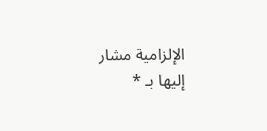الإلزامية مشار إليها بـ *